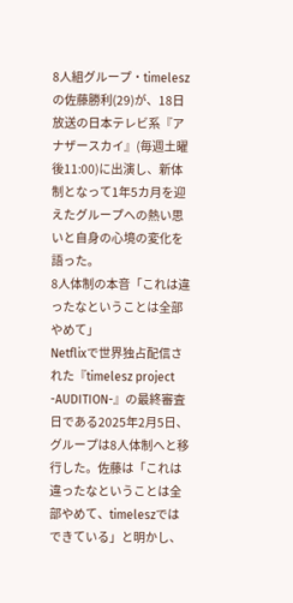8人組グループ・timeleszの佐藤勝利(29)が、18日放送の日本テレビ系『アナザースカイ』(毎週土曜 後11:00)に出演し、新体制となって1年5カ月を迎えたグループへの熱い思いと自身の心境の変化を語った。
8人体制の本音「これは違ったなということは全部やめて」
Netflixで世界独占配信された『timelesz project -AUDITION-』の最終審査日である2025年2月5日、グループは8人体制へと移行した。佐藤は「これは違ったなということは全部やめて、timeleszではできている」と明かし、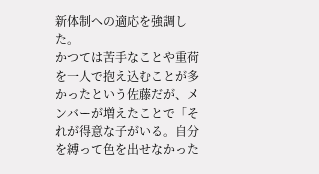新体制への適応を強調した。
かつては苦手なことや重荷を一人で抱え込むことが多かったという佐藤だが、メンバーが増えたことで「それが得意な子がいる。自分を縛って色を出せなかった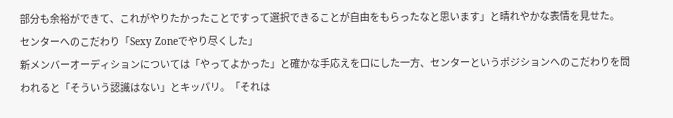部分も余裕ができて、これがやりたかったことですって選択できることが自由をもらったなと思います」と晴れやかな表情を見せた。
センターへのこだわり「Sexy Zoneでやり尽くした」
新メンバーオーディションについては「やってよかった」と確かな手応えを口にした一方、センターというポジションへのこだわりを問われると「そういう認識はない」とキッパリ。「それは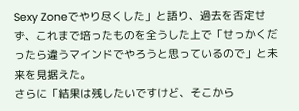Sexy Zoneでやり尽くした」と語り、過去を否定せず、これまで培ったものを全うした上で「せっかくだったら違うマインドでやろうと思っているので」と未来を見据えた。
さらに「結果は残したいですけど、そこから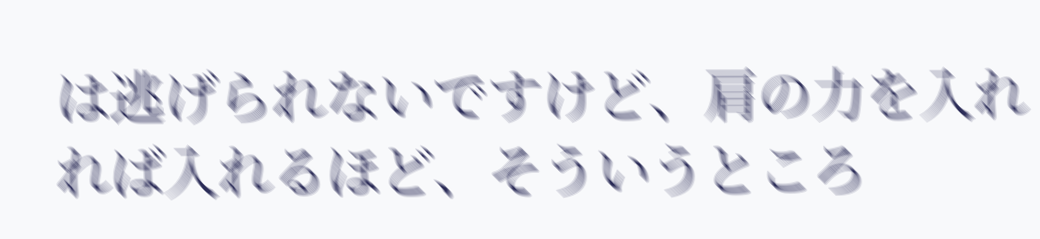は逃げられないですけど、肩の力を入れれば入れるほど、そういうところ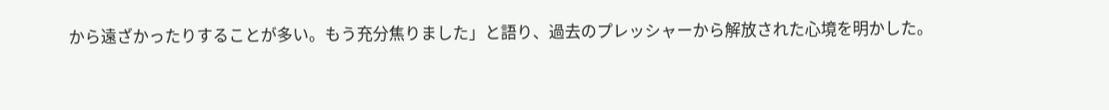から遠ざかったりすることが多い。もう充分焦りました」と語り、過去のプレッシャーから解放された心境を明かした。